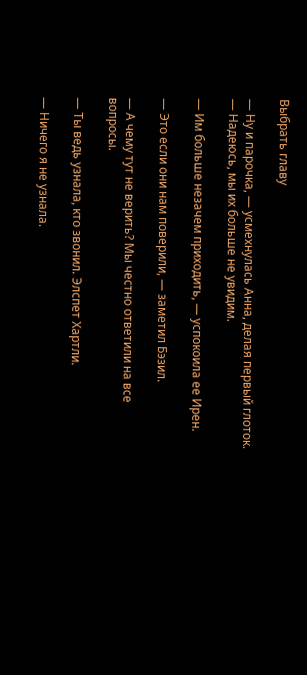Выбрать главу

— Ну и парочка, — усмехнулась Анна, делая первый глоток. — Надеюсь, мы их больше не увидим.

— Им больше незачем приходить, — успокоила ее Ирен.

— Это если они нам поверили, — заметил Бэзил.

— А чему тут не верить? Мы честно ответили на все вопросы.

— Ты ведь узнала, кто звонил. Элспет Хартли.

— Ничего я не узнала.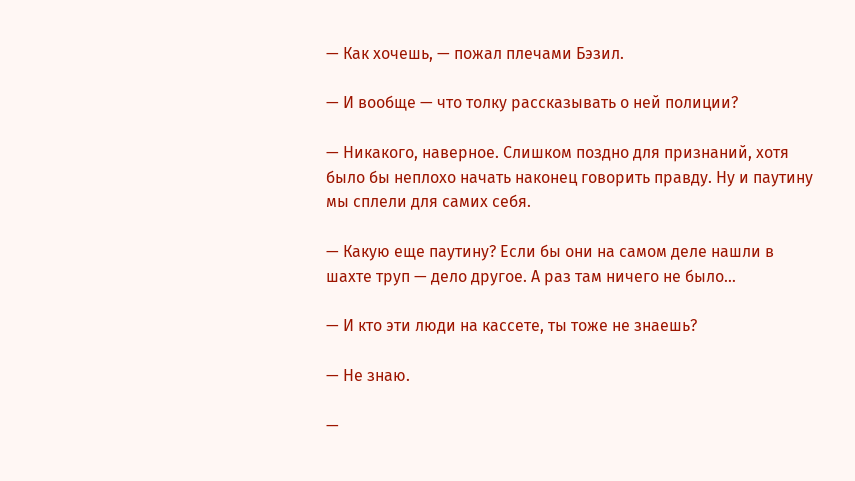— Как хочешь, — пожал плечами Бэзил.

— И вообще — что толку рассказывать о ней полиции?

— Никакого, наверное. Слишком поздно для признаний, хотя было бы неплохо начать наконец говорить правду. Ну и паутину мы сплели для самих себя.

— Какую еще паутину? Если бы они на самом деле нашли в шахте труп — дело другое. А раз там ничего не было…

— И кто эти люди на кассете, ты тоже не знаешь?

— Не знаю.

—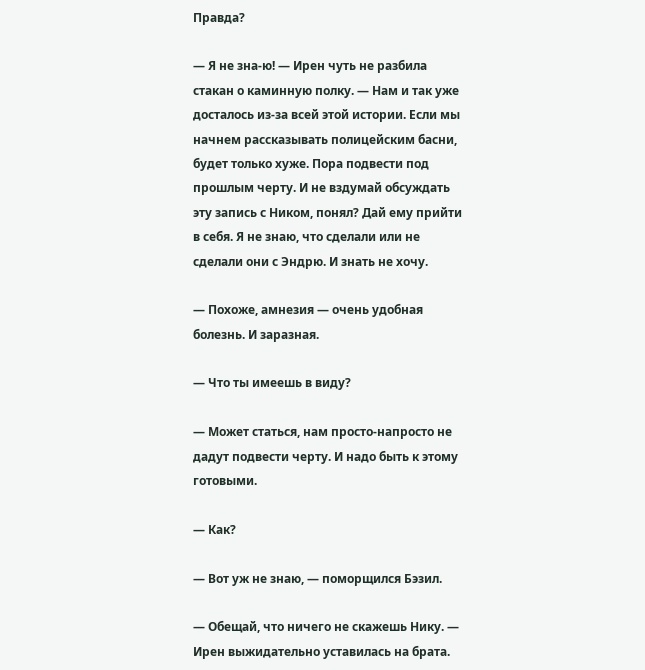Правда?

— Я не зна-ю! — Ирен чуть не разбила стакан о каминную полку. — Нам и так уже досталось из-за всей этой истории. Если мы начнем рассказывать полицейским басни, будет только хуже. Пора подвести под прошлым черту. И не вздумай обсуждать эту запись с Ником, понял? Дай ему прийти в себя. Я не знаю, что сделали или не сделали они с Эндрю. И знать не хочу.

— Похоже, амнезия — очень удобная болезнь. И заразная.

— Что ты имеешь в виду?

— Может статься, нам просто-напросто не дадут подвести черту. И надо быть к этому готовыми.

— Как?

— Вот уж не знаю, — поморщился Бэзил.

— Обещай, что ничего не скажешь Нику. — Ирен выжидательно уставилась на брата.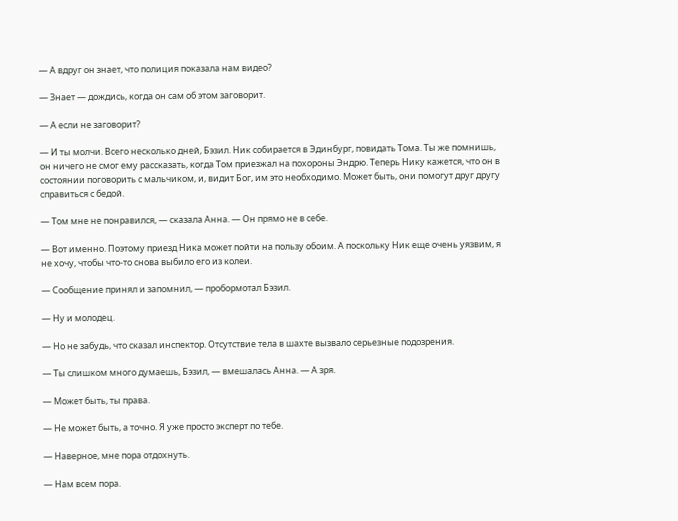— А вдруг он знает, что полиция показала нам видео?

— Знает — дождись, когда он сам об этом заговорит.

— А если не заговорит?

— И ты молчи. Всего несколько дней, Бэзил. Ник собирается в Эдинбург, повидать Тома. Ты же помнишь, он ничего не смог ему рассказать, когда Том приезжал на похороны Эндрю. Теперь Нику кажется, что он в состоянии поговорить с мальчиком, и, видит Бог, им это необходимо. Может быть, они помогут друг другу справиться с бедой.

— Том мне не понравился, — сказала Анна. — Он прямо не в себе.

— Вот именно. Поэтому приезд Ника может пойти на пользу обоим. А поскольку Ник еще очень уязвим, я не хочу, чтобы что-то снова выбило его из колеи.

— Сообщение принял и запомнил, — пробормотал Бэзил.

— Ну и молодец.

— Но не забудь, что сказал инспектор. Отсутствие тела в шахте вызвало серьезные подозрения.

— Ты слишком много думаешь, Бэзил, — вмешалась Анна. — А зря.

— Может быть, ты права.

— Не может быть, а точно. Я уже просто эксперт по тебе.

— Наверное, мне пора отдохнуть.

— Нам всем пора.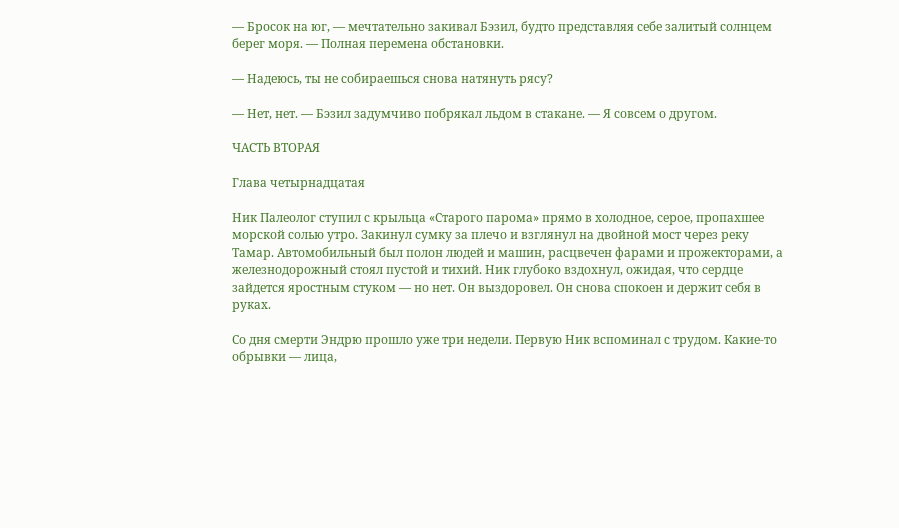— Бросок на юг, — мечтательно закивал Бэзил, будто представляя себе залитый солнцем берег моря. — Полная перемена обстановки.

— Надеюсь, ты не собираешься снова натянуть рясу?

— Нет, нет. — Бэзил задумчиво побрякал льдом в стакане. — Я совсем о другом.

ЧАСТЬ ВТОРАЯ

Глава четырнадцатая

Ник Палеолог ступил с крыльца «Старого парома» прямо в холодное, серое, пропахшее морской солью утро. Закинул сумку за плечо и взглянул на двойной мост через реку Тамар. Автомобильный был полон людей и машин, расцвечен фарами и прожекторами, а железнодорожный стоял пустой и тихий. Ник глубоко вздохнул, ожидая, что сердце зайдется яростным стуком — но нет. Он выздоровел. Он снова спокоен и держит себя в руках.

Со дня смерти Эндрю прошло уже три недели. Первую Ник вспоминал с трудом. Какие-то обрывки — лица,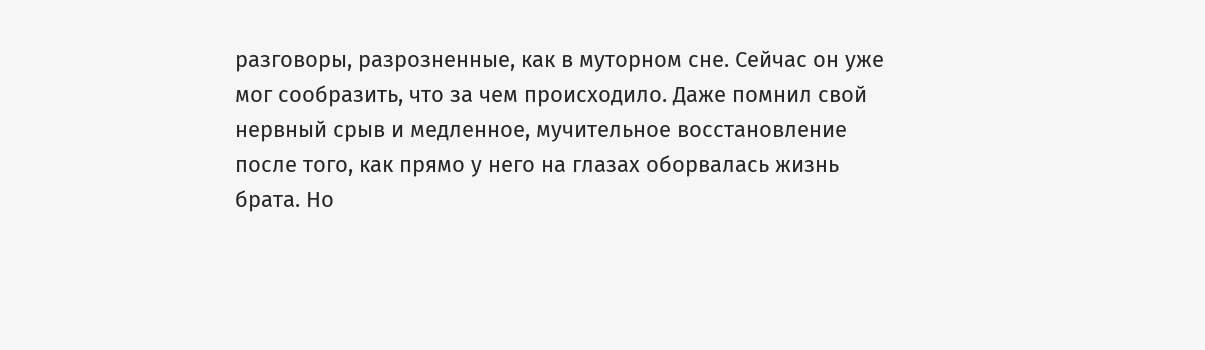разговоры, разрозненные, как в муторном сне. Сейчас он уже мог сообразить, что за чем происходило. Даже помнил свой нервный срыв и медленное, мучительное восстановление после того, как прямо у него на глазах оборвалась жизнь брата. Но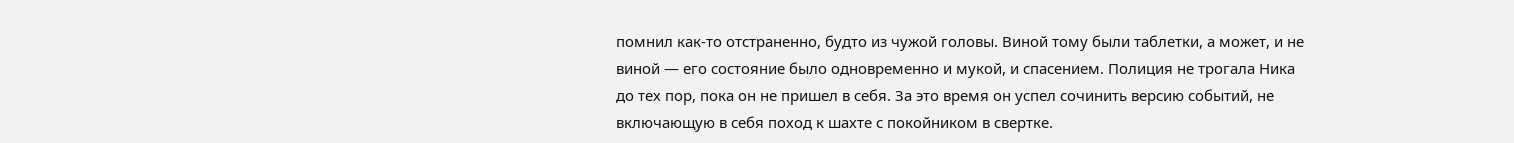помнил как-то отстраненно, будто из чужой головы. Виной тому были таблетки, а может, и не виной — его состояние было одновременно и мукой, и спасением. Полиция не трогала Ника до тех пор, пока он не пришел в себя. За это время он успел сочинить версию событий, не включающую в себя поход к шахте с покойником в свертке.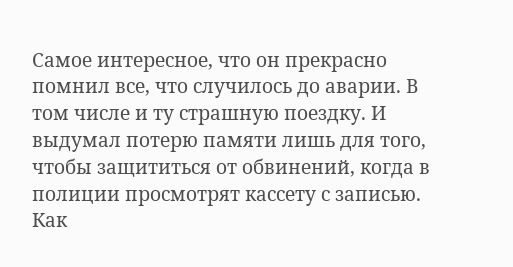Самое интересное, что он прекрасно помнил все, что случилось до аварии. В том числе и ту страшную поездку. И выдумал потерю памяти лишь для того, чтобы защититься от обвинений, когда в полиции просмотрят кассету с записью. Как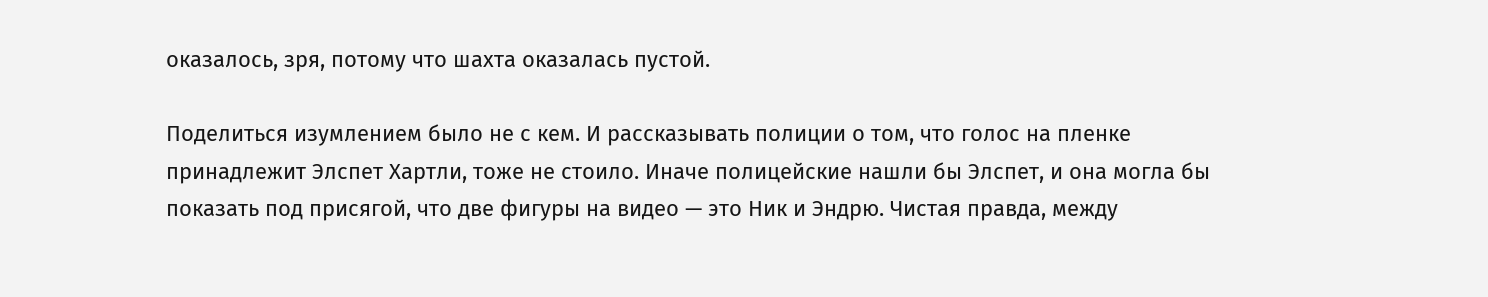оказалось, зря, потому что шахта оказалась пустой.

Поделиться изумлением было не с кем. И рассказывать полиции о том, что голос на пленке принадлежит Элспет Хартли, тоже не стоило. Иначе полицейские нашли бы Элспет, и она могла бы показать под присягой, что две фигуры на видео — это Ник и Эндрю. Чистая правда, между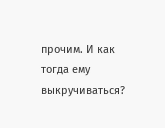прочим. И как тогда ему выкручиваться?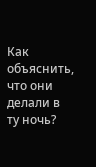Как объяснить, что они делали в ту ночь?